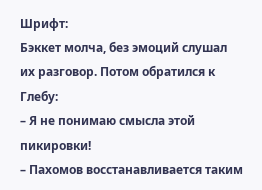Шрифт:
Бэккет молча, без эмоций слушал их разговор. Потом обратился к Глебу:
– Я не понимаю смысла этой пикировки!
– Пахомов восстанавливается таким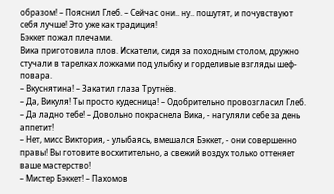образом! – Пояснил Глеб. – Сейчас они.. ну.. пошутят, и почувствуют себя лучше! Это уже как традиция!
Бэккет пожал плечами.
Вика приготовила плов. Искатели, сидя за походным столом, дружно стучали в тарелках ложками под улыбку и горделивые взгляды шеф-повара.
– Вкуснятина! – Закатил глаза Трутнёв.
– Да, Викуля! Ты просто кудесница! – Одобрительно провозгласил Глеб.
– Да ладно тебе! – Довольно покраснела Вика, - нагуляли себе за день аппетит!
– Нет, мисс Виктория, - улыбаясь, вмешался Бэккет, - они совершенно правы! Вы готовите восхитительно, а свежий воздух только оттеняет ваше мастерство!
– Мистер Бэккет! – Пахомов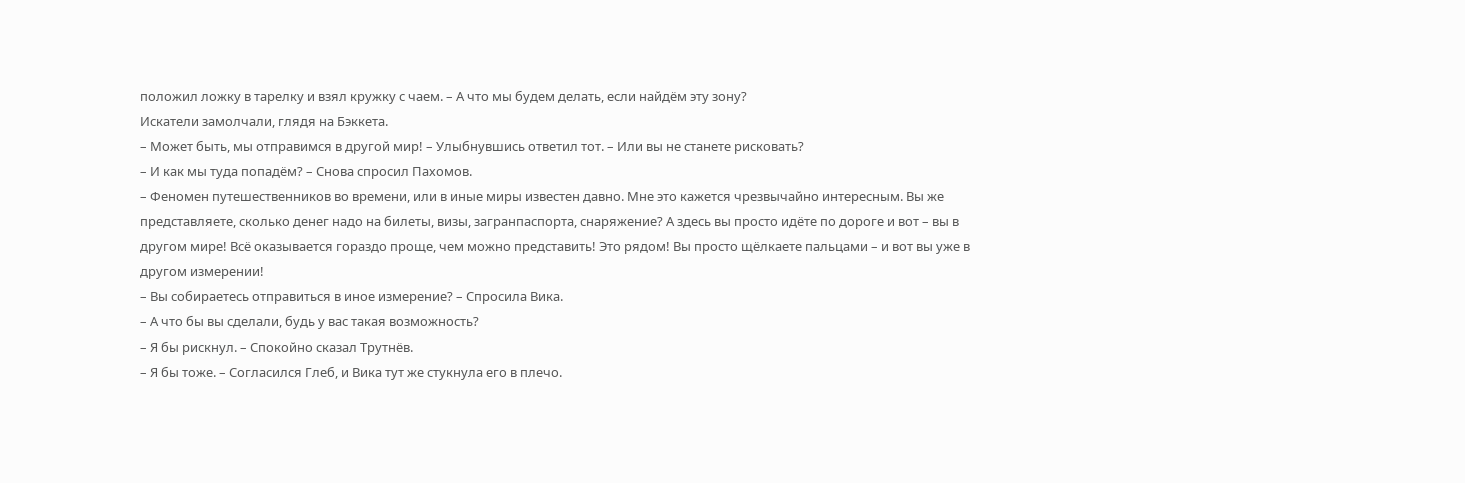положил ложку в тарелку и взял кружку с чаем. – А что мы будем делать, если найдём эту зону?
Искатели замолчали, глядя на Бэккета.
– Может быть, мы отправимся в другой мир! – Улыбнувшись ответил тот. – Или вы не станете рисковать?
– И как мы туда попадём? – Снова спросил Пахомов.
– Феномен путешественников во времени, или в иные миры известен давно. Мне это кажется чрезвычайно интересным. Вы же представляете, сколько денег надо на билеты, визы, загранпаспорта, снаряжение? А здесь вы просто идёте по дороге и вот – вы в другом мире! Всё оказывается гораздо проще, чем можно представить! Это рядом! Вы просто щёлкаете пальцами – и вот вы уже в другом измерении!
– Вы собираетесь отправиться в иное измерение? – Спросила Вика.
– А что бы вы сделали, будь у вас такая возможность?
– Я бы рискнул. – Спокойно сказал Трутнёв.
– Я бы тоже. – Согласился Глеб, и Вика тут же стукнула его в плечо.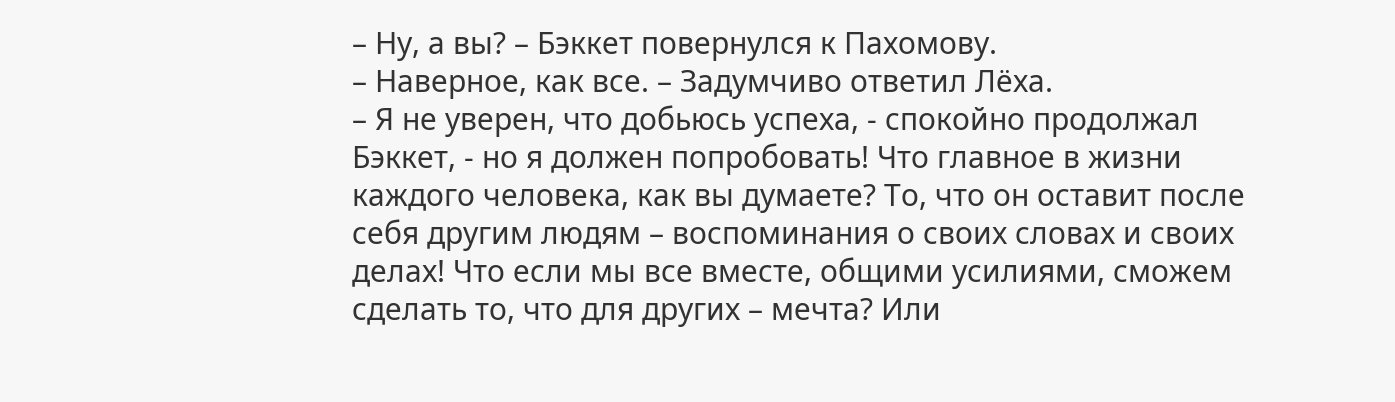– Ну, а вы? – Бэккет повернулся к Пахомову.
– Наверное, как все. – Задумчиво ответил Лёха.
– Я не уверен, что добьюсь успеха, - спокойно продолжал Бэккет, - но я должен попробовать! Что главное в жизни каждого человека, как вы думаете? То, что он оставит после себя другим людям – воспоминания о своих словах и своих делах! Что если мы все вместе, общими усилиями, сможем сделать то, что для других – мечта? Или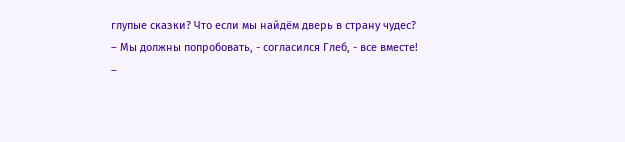глупые сказки? Что если мы найдём дверь в страну чудес?
– Мы должны попробовать, - согласился Глеб, - все вместе!
–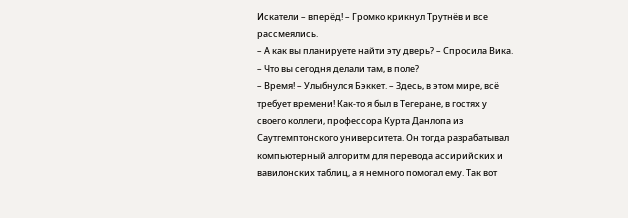Искатели – вперёд! – Громко крикнул Трутнёв и все рассмеялись.
– А как вы планируете найти эту дверь? – Спросила Вика.
– Что вы сегодня делали там, в поле?
– Время! – Улыбнулся Бэккет. – Здесь, в этом мире, всё требует времени! Как-то я был в Тегеране, в гостях у своего коллеги, профессора Курта Данлопа из Саутгемптонского университета. Он тогда разрабатывал компьютерный алгоритм для перевода ассирийских и вавилонских таблиц, а я немного помогал ему. Так вот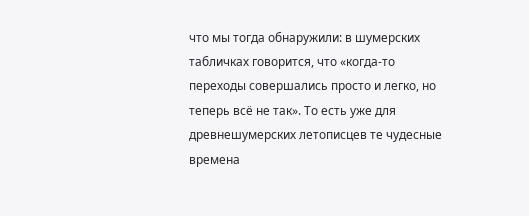что мы тогда обнаружили: в шумерских табличках говорится, что «когда-то переходы совершались просто и легко, но теперь всё не так». То есть уже для древнешумерских летописцев те чудесные времена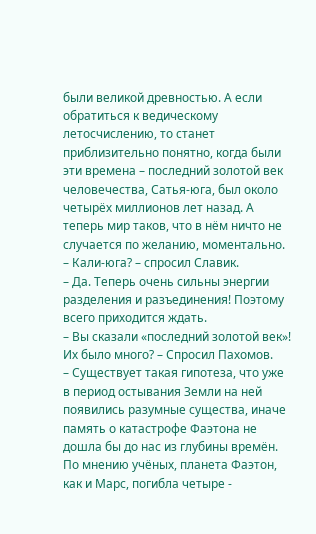были великой древностью. А если обратиться к ведическому летосчислению, то станет приблизительно понятно, когда были эти времена – последний золотой век человечества, Сатья-юга, был около четырёх миллионов лет назад. А теперь мир таков, что в нём ничто не случается по желанию, моментально.
– Кали-юга? – спросил Славик.
– Да. Теперь очень сильны энергии разделения и разъединения! Поэтому всего приходится ждать.
– Вы сказали «последний золотой век»! Их было много? – Спросил Пахомов.
– Существует такая гипотеза, что уже в период остывания Земли на ней появились разумные существа, иначе память о катастрофе Фаэтона не дошла бы до нас из глубины времён. По мнению учёных, планета Фаэтон, как и Марс, погибла четыре -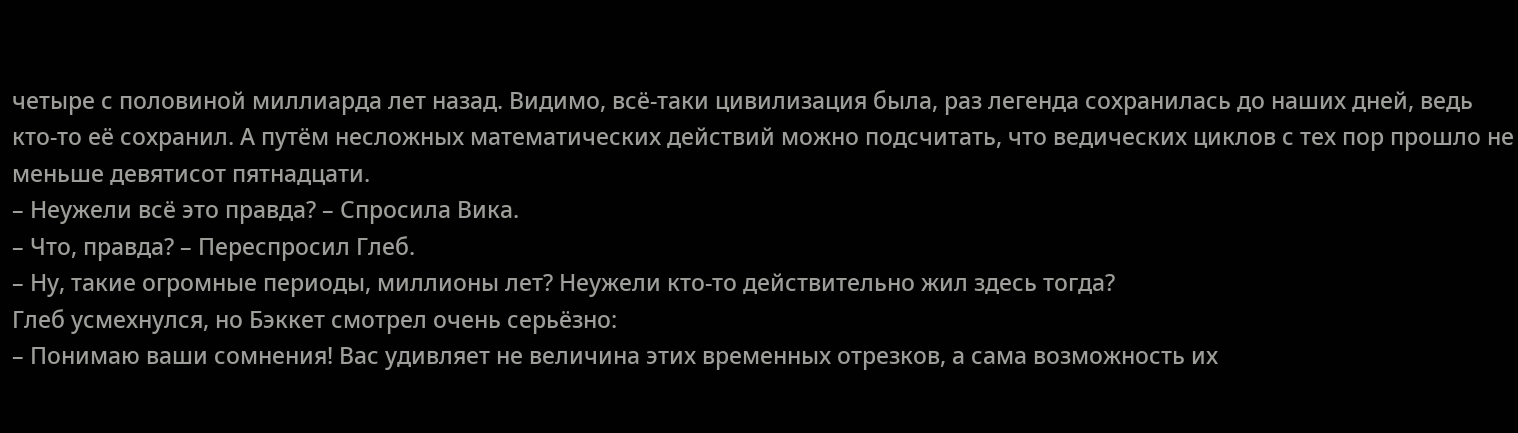четыре с половиной миллиарда лет назад. Видимо, всё-таки цивилизация была, раз легенда сохранилась до наших дней, ведь кто-то её сохранил. А путём несложных математических действий можно подсчитать, что ведических циклов с тех пор прошло не меньше девятисот пятнадцати.
– Неужели всё это правда? – Спросила Вика.
– Что, правда? – Переспросил Глеб.
– Ну, такие огромные периоды, миллионы лет? Неужели кто-то действительно жил здесь тогда?
Глеб усмехнулся, но Бэккет смотрел очень серьёзно:
– Понимаю ваши сомнения! Вас удивляет не величина этих временных отрезков, а сама возможность их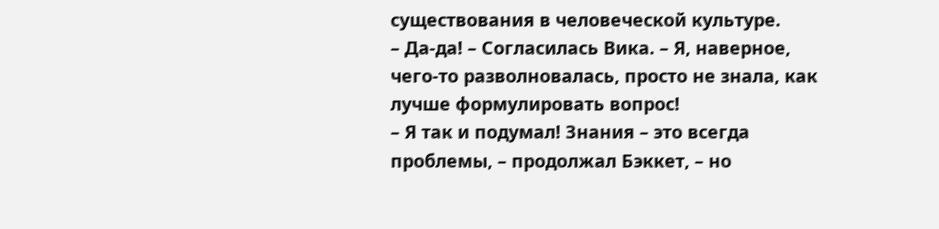существования в человеческой культуре.
– Да-да! – Согласилась Вика. – Я, наверное, чего-то разволновалась, просто не знала, как лучше формулировать вопрос!
– Я так и подумал! Знания – это всегда проблемы, – продолжал Бэккет, – но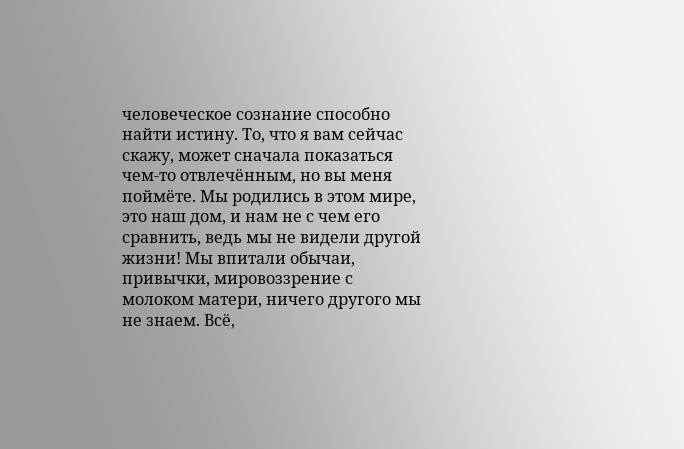человеческое сознание способно найти истину. То, что я вам сейчас скажу, может сначала показаться чем-то отвлечённым, но вы меня поймёте. Мы родились в этом мире, это наш дом, и нам не с чем его сравнить, ведь мы не видели другой жизни! Мы впитали обычаи, привычки, мировоззрение с молоком матери, ничего другого мы не знаем. Всё,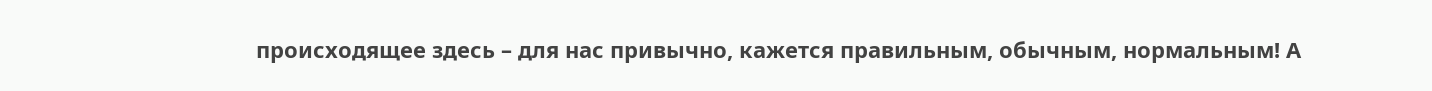происходящее здесь – для нас привычно, кажется правильным, обычным, нормальным! А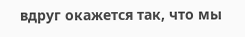вдруг окажется так, что мы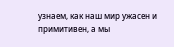узнаем, как наш мир ужасен и примитивен, а мы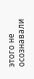этого не осознавали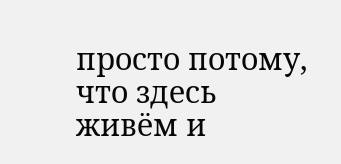просто потому, что здесь живём и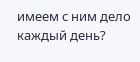имеем с ним дело каждый день?